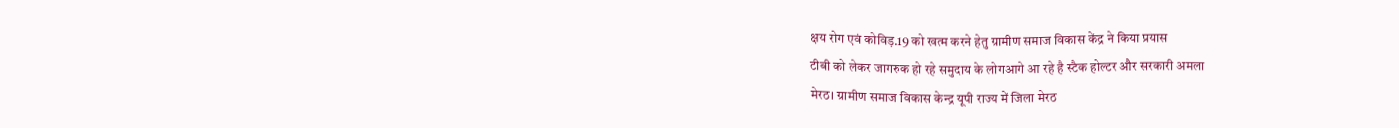क्षय रोग एवं कोविड़.19 को खत्म करने हेतु ग्रामीण समाज विकास केंद्र ने किया प्रयास
टीबी को लेकर जागरुक हो रहे समुदाय के लोगआगे आ रहे है स्टैक होल्टर और सरकारी अमला
मेरठ। ग्रामीण समाज विकास केन्द्र यूपी राज्य में जिला मेरठ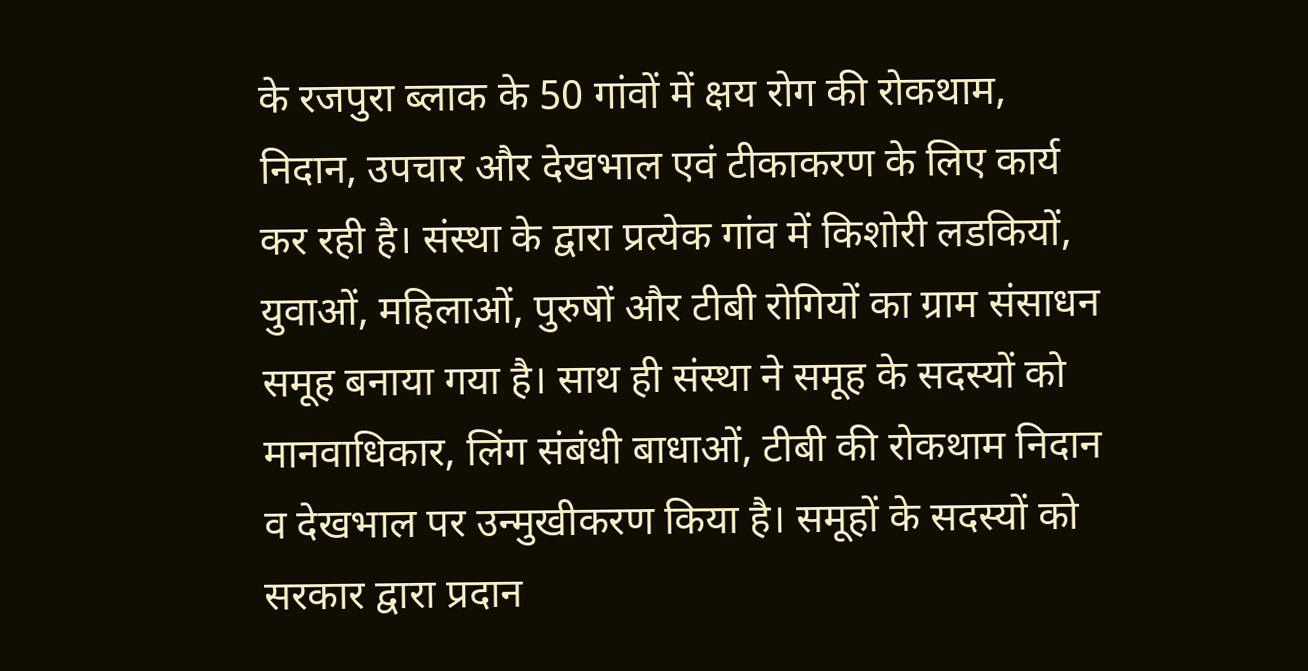के रजपुरा ब्लाक के 50 गांवों में क्षय रोग की रोकथाम, निदान, उपचार और देखभाल एवं टीकाकरण के लिए कार्य कर रही है। संस्था के द्वारा प्रत्येक गांव में किशोरी लडकियों, युवाओं, महिलाओं, पुरुषों और टीबी रोगियों का ग्राम संसाधन समूह बनाया गया है। साथ ही संस्था ने समूह के सदस्यों को मानवाधिकार, लिंग संबंधी बाधाओं, टीबी की रोकथाम निदान व देखभाल पर उन्मुखीकरण किया है। समूहों के सदस्यों को सरकार द्वारा प्रदान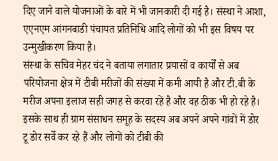दिए जाने वाले योजनाओं के बारे में भी जानकारी दी गई है। संस्था ने आशा, एएनएम आंगनबाडी पंचायत प्रतिनिधि आदि लोगों को भी इस विषय पर उन्मुखीकरण किया है।
संस्था के सचिव मेहर चंद ने बताया लगातार प्रयासों व कार्यों से अब परियोजना क्षेत्र में टीबी मरीजों की संख्या में कमी आयी है और टी.बी के मरीज अपना इलाज सही जगह से करवा रहें है और वह ठीक भी हो रहे है। इसके साथ ही ग्राम संसाधन समूह के सदस्य अब अपने अपने गांवों में डोर टू डोर सर्वे कर रहे हैं और लोगों को टीबी की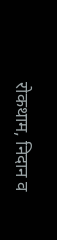रोकथाम, निदान व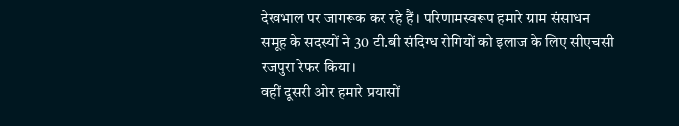देखभाल पर जागरूक कर रहे हैं। परिणामस्वरूप हमारे ग्राम संसाधन समूह के सदस्यों ने 30 टी.बी संदिग्ध रोगियों को इलाज के लिए सीएचसी रजपुरा रेफर किया।
वहीं दूसरी ओर हमारे प्रयासों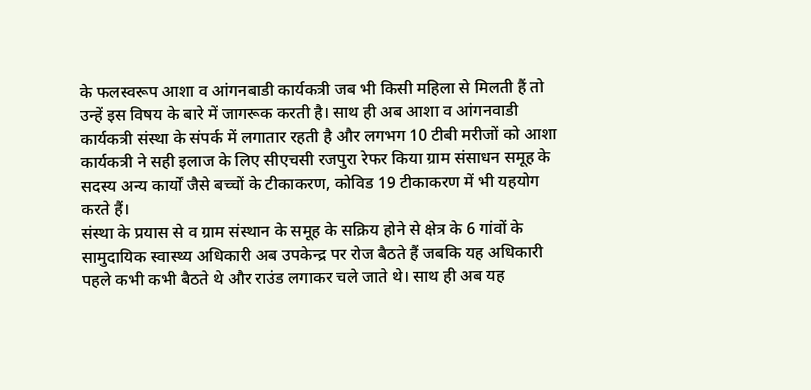के फलस्वरूप आशा व आंगनबाडी कार्यकत्री जब भी किसी महिला से मिलती हैं तो उन्हें इस विषय के बारे में जागरूक करती है। साथ ही अब आशा व आंगनवाडी कार्यकत्री संस्था के संपर्क में लगातार रहती है और लगभग 10 टीबी मरीजों को आशा कार्यकत्री ने सही इलाज के लिए सीएचसी रजपुरा रेफर किया ग्राम संसाधन समूह के सदस्य अन्य कार्यों जैसे बच्चों के टीकाकरण, कोविड 19 टीकाकरण में भी यहयोग करते हैं।
संस्था के प्रयास से व ग्राम संस्थान के समूह के सक्रिय होने से क्षेत्र के 6 गांवों के सामुदायिक स्वास्थ्य अधिकारी अब उपकेन्द्र पर रोज बैठते हैं जबकि यह अधिकारी पहले कभी कभी बैठते थे और राउंड लगाकर चले जाते थे। साथ ही अब यह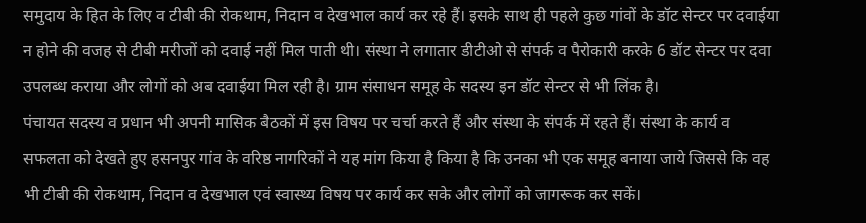समुदाय के हित के लिए व टीबी की रोकथाम, निदान व देखभाल कार्य कर रहे हैं। इसके साथ ही पहले कुछ गांवों के डॉट सेन्टर पर दवाईया न होने की वजह से टीबी मरीजों को दवाई नहीं मिल पाती थी। संस्था ने लगातार डीटीओ से संपर्क व पैरोकारी करके 6 डॉट सेन्टर पर दवा उपलब्ध कराया और लोगों को अब दवाईया मिल रही है। ग्राम संसाधन समूह के सदस्य इन डॉट सेन्टर से भी लिंक है।
पंचायत सदस्य व प्रधान भी अपनी मासिक बैठकों में इस विषय पर चर्चा करते हैं और संस्था के संपर्क में रहते हैं। संस्था के कार्य व सफलता को देखते हुए हसनपुर गांव के वरिष्ठ नागरिकों ने यह मांग किया है किया है कि उनका भी एक समूह बनाया जाये जिससे कि वह भी टीबी की रोकथाम, निदान व देखभाल एवं स्वास्थ्य विषय पर कार्य कर सके और लोगों को जागरूक कर सकें।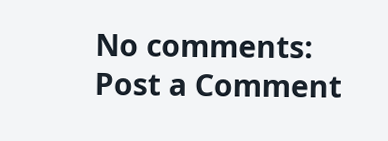No comments:
Post a Comment